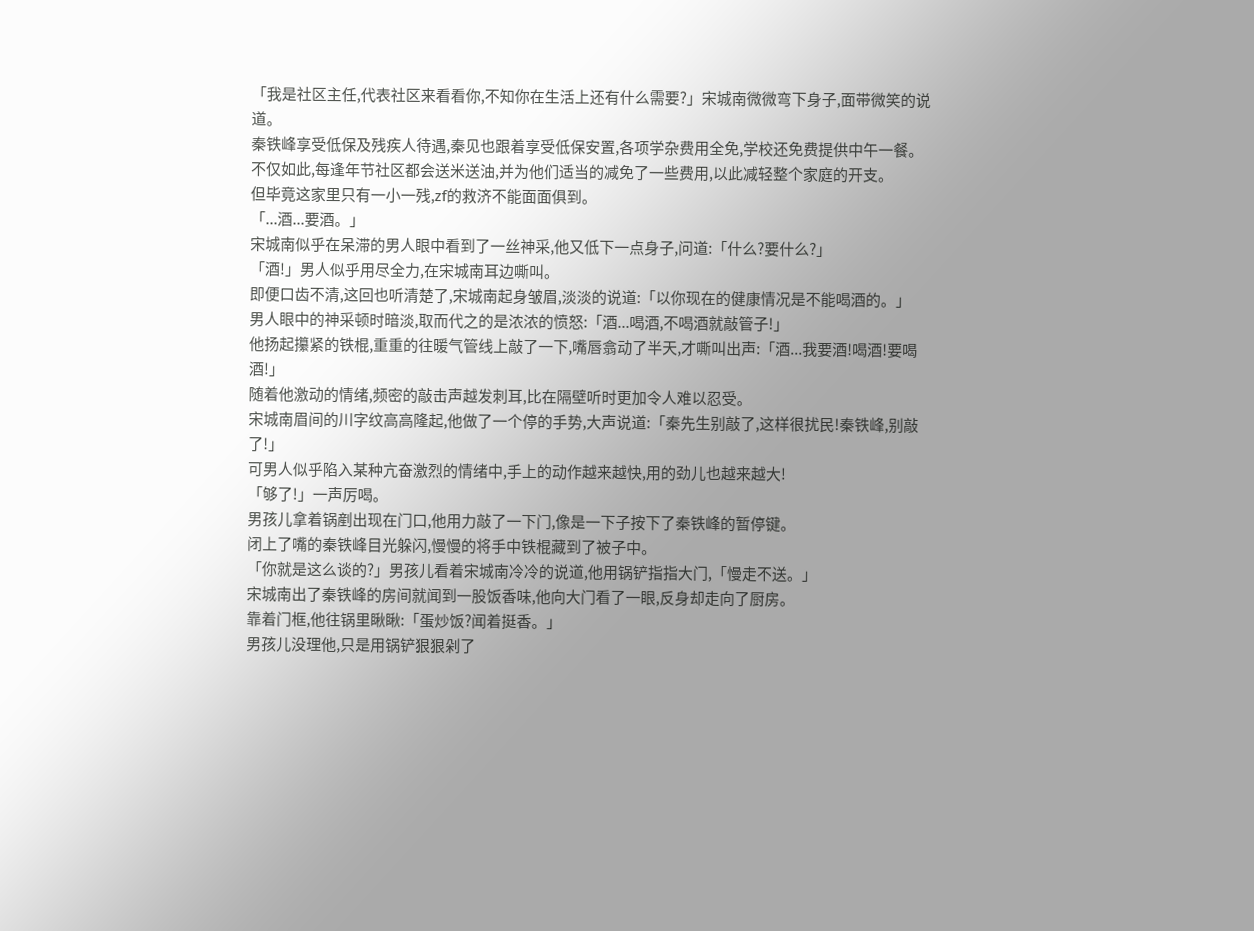「我是社区主任,代表社区来看看你,不知你在生活上还有什么需要?」宋城南微微弯下身子,面带微笑的说道。
秦铁峰享受低保及残疾人待遇,秦见也跟着享受低保安置,各项学杂费用全免,学校还免费提供中午一餐。
不仅如此,每逢年节社区都会送米送油,并为他们适当的减免了一些费用,以此减轻整个家庭的开支。
但毕竟这家里只有一小一残,zf的救济不能面面俱到。
「...酒...要酒。」
宋城南似乎在呆滞的男人眼中看到了一丝神采,他又低下一点身子,问道:「什么?要什么?」
「酒!」男人似乎用尽全力,在宋城南耳边嘶叫。
即便口齿不清,这回也听清楚了,宋城南起身皱眉,淡淡的说道:「以你现在的健康情况是不能喝酒的。」
男人眼中的神采顿时暗淡,取而代之的是浓浓的愤怒:「酒...喝酒,不喝酒就敲管子!」
他扬起攥紧的铁棍,重重的往暖气管线上敲了一下,嘴唇翕动了半天,才嘶叫出声:「酒...我要酒!喝酒!要喝酒!」
随着他激动的情绪,频密的敲击声越发刺耳,比在隔壁听时更加令人难以忍受。
宋城南眉间的川字纹高高隆起,他做了一个停的手势,大声说道:「秦先生别敲了,这样很扰民!秦铁峰,别敲了!」
可男人似乎陷入某种亢奋激烈的情绪中,手上的动作越来越快,用的劲儿也越来越大!
「够了!」一声厉喝。
男孩儿拿着锅剷出现在门口,他用力敲了一下门,像是一下子按下了秦铁峰的暂停键。
闭上了嘴的秦铁峰目光躲闪,慢慢的将手中铁棍藏到了被子中。
「你就是这么谈的?」男孩儿看着宋城南冷冷的说道,他用锅铲指指大门,「慢走不送。」
宋城南出了秦铁峰的房间就闻到一股饭香味,他向大门看了一眼,反身却走向了厨房。
靠着门框,他往锅里瞅瞅:「蛋炒饭?闻着挺香。」
男孩儿没理他,只是用锅铲狠狠剁了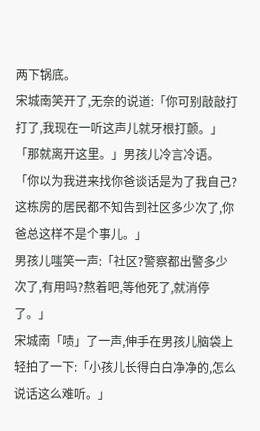两下锅底。
宋城南笑开了,无奈的说道:「你可别敲敲打打了,我现在一听这声儿就牙根打颤。」
「那就离开这里。」男孩儿冷言冷语。
「你以为我进来找你爸谈话是为了我自己?这栋房的居民都不知告到社区多少次了,你爸总这样不是个事儿。」
男孩儿嗤笑一声:「社区?警察都出警多少次了,有用吗?熬着吧,等他死了,就消停了。」
宋城南「啧」了一声,伸手在男孩儿脑袋上轻拍了一下:「小孩儿长得白白净净的,怎么说话这么难听。」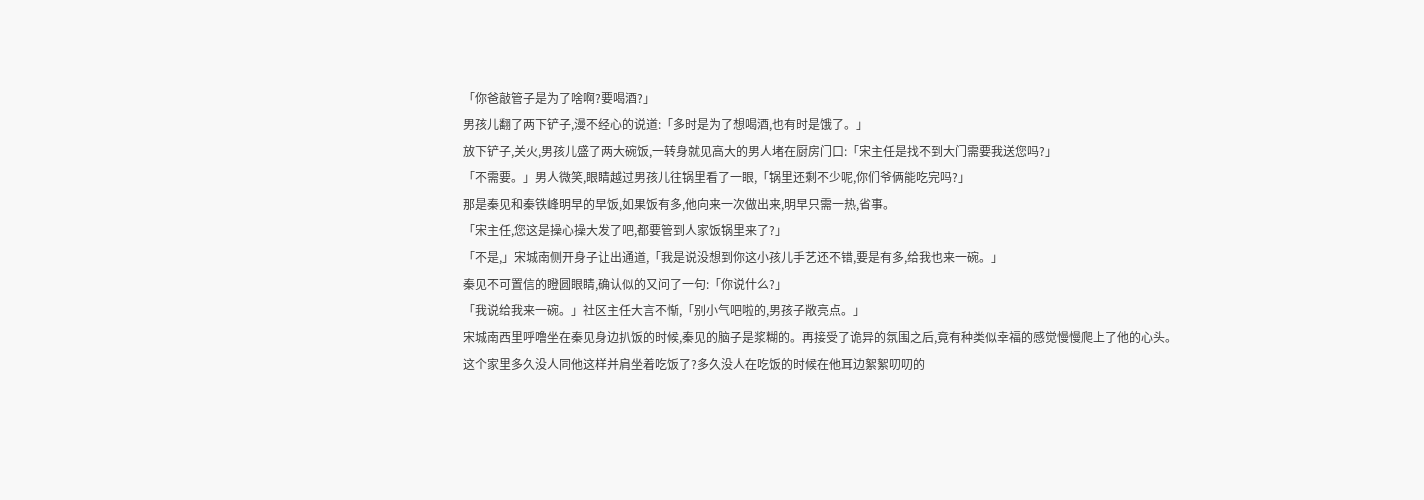「你爸敲管子是为了啥啊?要喝酒?」
男孩儿翻了两下铲子,漫不经心的说道:「多时是为了想喝酒,也有时是饿了。」
放下铲子,关火,男孩儿盛了两大碗饭,一转身就见高大的男人堵在厨房门口:「宋主任是找不到大门需要我送您吗?」
「不需要。」男人微笑,眼睛越过男孩儿往锅里看了一眼,「锅里还剩不少呢,你们爷俩能吃完吗?」
那是秦见和秦铁峰明早的早饭,如果饭有多,他向来一次做出来,明早只需一热,省事。
「宋主任,您这是操心操大发了吧,都要管到人家饭锅里来了?」
「不是,」宋城南侧开身子让出通道,「我是说没想到你这小孩儿手艺还不错,要是有多,给我也来一碗。」
秦见不可置信的瞪圆眼睛,确认似的又问了一句:「你说什么?」
「我说给我来一碗。」社区主任大言不惭,「别小气吧啦的,男孩子敞亮点。」
宋城南西里呼噜坐在秦见身边扒饭的时候,秦见的脑子是浆糊的。再接受了诡异的氛围之后,竟有种类似幸福的感觉慢慢爬上了他的心头。
这个家里多久没人同他这样并肩坐着吃饭了?多久没人在吃饭的时候在他耳边絮絮叨叨的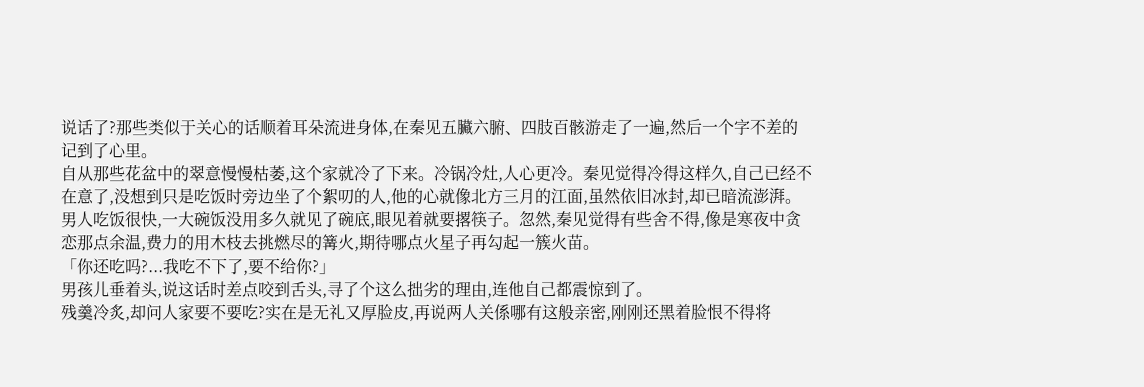说话了?那些类似于关心的话顺着耳朵流进身体,在秦见五臟六腑、四肢百骸游走了一遍,然后一个字不差的记到了心里。
自从那些花盆中的翠意慢慢枯萎,这个家就冷了下来。冷锅冷灶,人心更冷。秦见觉得冷得这样久,自己已经不在意了,没想到只是吃饭时旁边坐了个絮叨的人,他的心就像北方三月的江面,虽然依旧冰封,却已暗流澎湃。
男人吃饭很快,一大碗饭没用多久就见了碗底,眼见着就要撂筷子。忽然,秦见觉得有些舍不得,像是寒夜中贪恋那点余温,费力的用木枝去挑燃尽的篝火,期待哪点火星子再勾起一簇火苗。
「你还吃吗?...我吃不下了,要不给你?」
男孩儿垂着头,说这话时差点咬到舌头,寻了个这么拙劣的理由,连他自己都震惊到了。
残羹冷炙,却问人家要不要吃?实在是无礼又厚脸皮,再说两人关係哪有这般亲密,刚刚还黑着脸恨不得将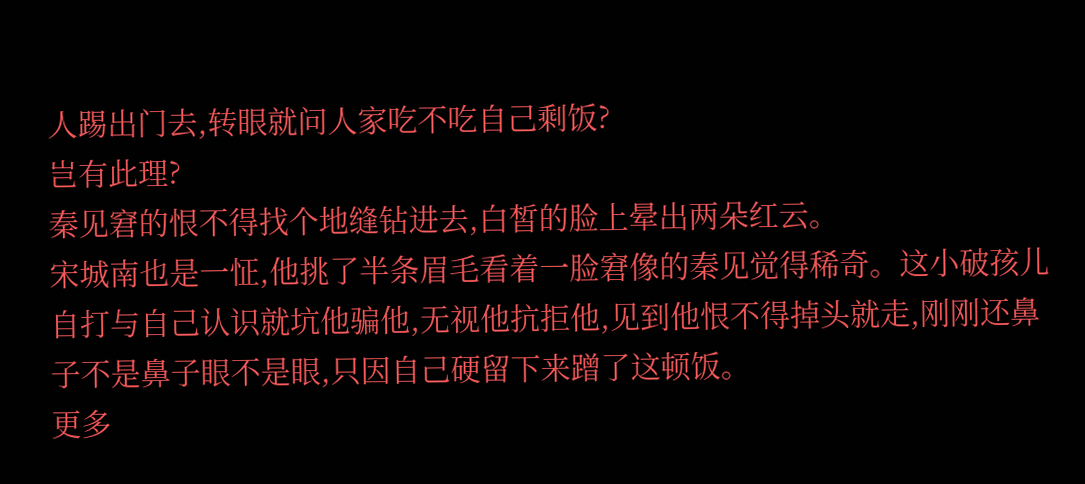人踢出门去,转眼就问人家吃不吃自己剩饭?
岂有此理?
秦见窘的恨不得找个地缝钻进去,白皙的脸上晕出两朵红云。
宋城南也是一怔,他挑了半条眉毛看着一脸窘像的秦见觉得稀奇。这小破孩儿自打与自己认识就坑他骗他,无视他抗拒他,见到他恨不得掉头就走,刚刚还鼻子不是鼻子眼不是眼,只因自己硬留下来蹭了这顿饭。
更多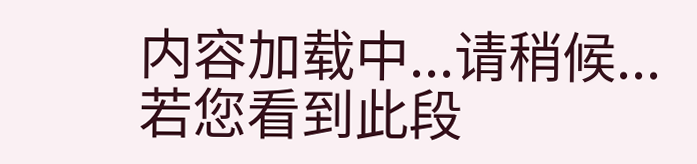内容加载中...请稍候...
若您看到此段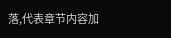落,代表章节内容加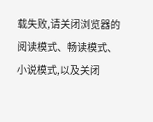载失败,请关闭浏览器的阅读模式、畅读模式、小说模式,以及关闭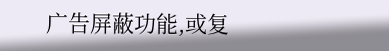广告屏蔽功能,或复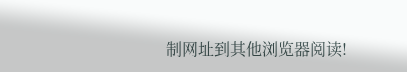制网址到其他浏览器阅读!